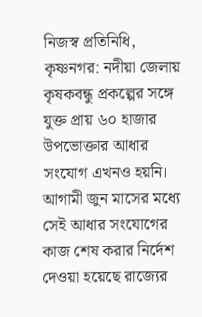নিজস্ব প্রতিনিধি, কৃষ্ণনগর: নদীয়া জেলায় কৃষকবন্ধু প্রকল্পের সঙ্গে যুক্ত প্রায় ৬০ হাজার উপভোক্তার আধার সংযোগ এখনও হয়নি। আগামী জুন মাসের মধ্যে সেই আধার সংযোগের কাজ শেষ করার নির্দেশ দেওয়া হয়েছে রাজ্যের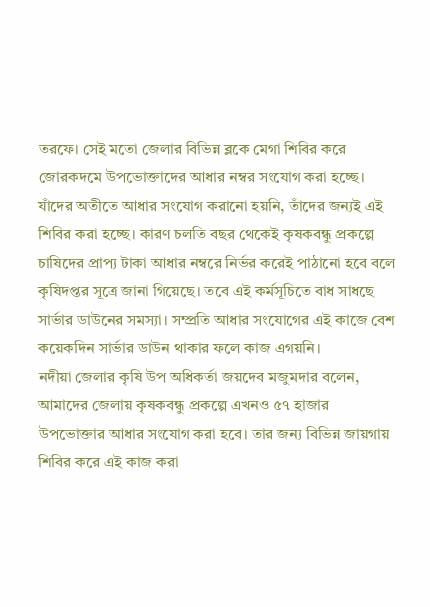তরফে। সেই মতো জেলার বিভিন্ন ব্লকে মেগা শিবির করে জোরকদমে উপভোক্তাদের আধার নম্বর সংযোগ করা হচ্ছে। যাঁদের অতীতে আধার সংযোগ করানো হয়নি, তাঁদের জন্যই এই শিবির করা হচ্ছে। কারণ চলতি বছর থেকেই কৃষকবন্ধু প্রকল্পে চাষিদের প্রাপ্য টাকা আধার নম্বরে নির্ভর করেই পাঠানো হবে বলে কৃষিদপ্তর সূত্রে জানা গিয়েছে। তবে এই কর্মসূচিতে বাধ সাধছে সার্ভার ডাউনের সমস্যা। সম্প্রতি আধার সংযোগের এই কাজে বেশ কয়েকদিন সার্ভার ডাউন থাকার ফলে কাজ এগয়নি।
নদীয়া জেলার কৃষি উপ অধিকর্তা জয়দেব মজুমদার বলেন, আমাদের জেলায় কৃষকবন্ধু প্রকল্পে এখনও ৫৭ হাজার উপভোক্তার আধার সংযোগ করা হবে। তার জন্য বিভিন্ন জায়গায় শিবির করে এই কাজ করা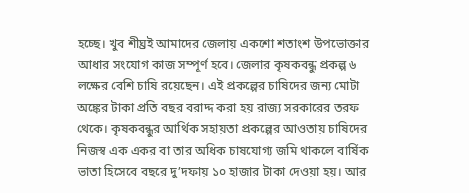হচ্ছে। খুব শীঘ্রই আমাদের জেলায় একশো শতাংশ উপভোক্তার আধার সংযোগ কাজ সম্পূর্ণ হবে। জেলার কৃষকবন্ধু প্রকল্প ৬ লক্ষের বেশি চাষি রয়েছেন। এই প্রকল্পের চাষিদের জন্য মোটা অঙ্কের টাকা প্রতি বছর বরাদ্দ করা হয় রাজ্য সরকারের তরফ থেকে। কৃষকবন্ধুর আর্থিক সহায়তা প্রকল্পের আওতায় চাষিদের নিজস্ব এক একর বা তার অধিক চাষযোগ্য জমি থাকলে বার্ষিক ভাতা হিসেবে বছরে দু’দফায় ১০ হাজার টাকা দেওয়া হয়। আর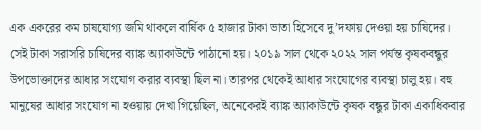এক একরের কম চাষযোগ্য জমি থাকলে বার্ষিক ৫ হাজার টাকা ভাতা হিসেবে দু’দফায় দেওয়া হয় চাষিদের। সেই টাকা সরাসরি চাষিদের ব্যাঙ্ক অ্যাকাউন্টে পাঠানো হয়। ২০১৯ সাল থেকে ২০২২ সাল পর্যন্ত কৃষকবন্ধুর উপভোক্তাদের আধার সংযোগ করার ব্যবস্থা ছিল না। তারপর থেকেই আধার সংযোগের ব্যবস্থা চালু হয়। বহু মানুষের আধার সংযোগ না হওয়ায় দেখা গিয়েছিল, অনেকেরই ব্যাঙ্ক অ্যাকাউন্টে কৃষক বন্ধুর টাকা একাধিকবার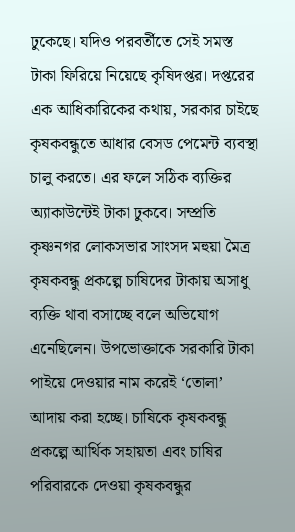ঢুকেছে। যদিও পরবর্তীতে সেই সমস্ত টাকা ফিরিয়ে নিয়েছে কৃষিদপ্তর। দপ্তরের এক আধিকারিকের কথায়, সরকার চাইছে কৃষকবন্ধুতে আধার বেসড পেমেন্ট ব্যবস্থা চালু করতে। এর ফলে সঠিক ব্যক্তির অ্যাকাউন্টেই টাকা ঢুকবে। সম্প্রতি কৃষ্ণনগর লোকসভার সাংসদ মহুয়া মৈত্র কৃষকবন্ধু প্রকল্পে চাষিদের টাকায় অসাধু ব্যক্তি থাবা বসাচ্ছে বলে অভিযোগ এনেছিলেন। উপভোক্তাকে সরকারি টাকা পাইয়ে দেওয়ার নাম করেই ‘তোলা’ আদায় করা হচ্ছে। চাষিকে কৃষকবন্ধু প্রকল্পে আর্থিক সহায়তা এবং চাষির পরিবারকে দেওয়া কৃষকবন্ধুর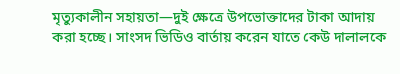মৃত্যুকালীন সহায়তা—দুই ক্ষেত্রে উপভোক্তাদের টাকা আদায় করা হচ্ছে। সাংসদ ভিডিও বার্তায় করেন যাতে কেউ দালালকে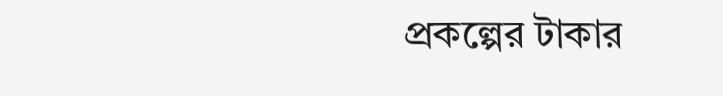প্রকল্পের টাকার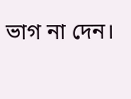ভাগ না দেন।